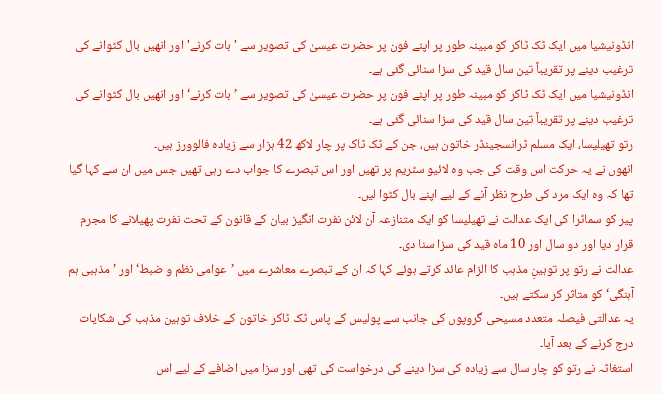انڈونیشیا میں ایک ٹک ٹاکر کو مبینہ طور پر اپنے فون پر حضرت عیسیٰ کی تصویر سے 'بات کرنے' اور انھیں بال کٹوانے کی ترغیب دینے پر تقریباً تین سال قید کی سزا سنائی گئی ہے۔
انڈونیشیا میں ایک ٹک ٹاکر کو مبینہ طور پر اپنے فون پر حضرت عیسیٰ کی تصویر سے ’بات کرنے‘ اور انھیں بال کٹوانے کی ترغیب دینے پر تقریباً تین سال قید کی سزا سنائی گئی ہے۔
رتو تھیلیسا، ایک مسلم ٹرانسجینڈر خاتون ہیں، جن کے ٹک ٹاک پر چار لاکھ 42 ہزار سے زیادہ فالوورز ہیں۔
انھوں نے یہ حرکت اس وقت کی جب وہ لائیو سٹریم پر تھیں اور اس تبصرے کا جواب دے رہی تھیں جس میں ان سے کہا گیا تھا کہ وہ ایک مرد کی طرح نظر آنے کے لیے اپنے بال کٹوا لیں۔
پیر کو سماٹرا کی ایک عدالت نے تھیلیسا کو ایک متنازعہ آن لائن نفرت انگیز بیان کے قانون کے تحت نفرت پھیلانے کا مجرم قرار دیا اور دو سال اور 10 ماہ قید کی سزا سنا دی۔
عدالت نے رتو پر توہینِ مذہب کا الزام عائد کرتے ہوئے کہا کہ ان کے تبصرے معاشرے میں ’عوامی نظم و ضبط‘ اور ’مذہبی ہم آہنگی‘ کو متاثر کر سکتے ہیں۔
یہ عدالتی فیصلہ متعدد مسیحی گروپوں کی جانب سے پولیس کے پاس ٹک ٹاکر خاتون کے خلاف توہین مذہب کی شکایات درج کرنے کے بعد آیا۔
استغاثہ نے رتو کو چار سال سے زیادہ کی سزا دینے کی درخواست کی تھی اور سزا میں اضافے کے لیے اس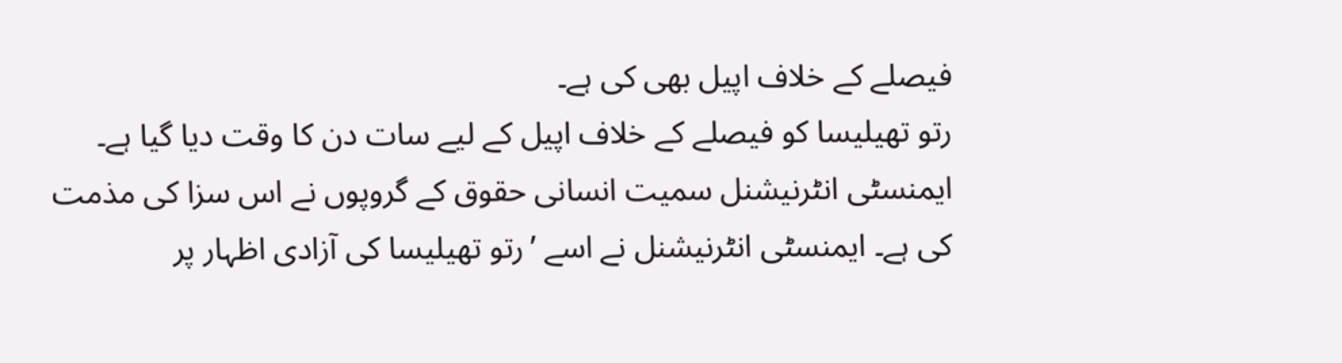فیصلے کے خلاف اپیل بھی کی ہے۔
رتو تھیلیسا کو فیصلے کے خلاف اپیل کے لیے سات دن کا وقت دیا گیا ہے۔
ایمنسٹی انٹرنیشنل سمیت انسانی حقوق کے گروپوں نے اس سزا کی مذمت کی ہے۔ ایمنسٹی انٹرنیشنل نے اسے ’رتو تھیلیسا کی آزادی اظہار پر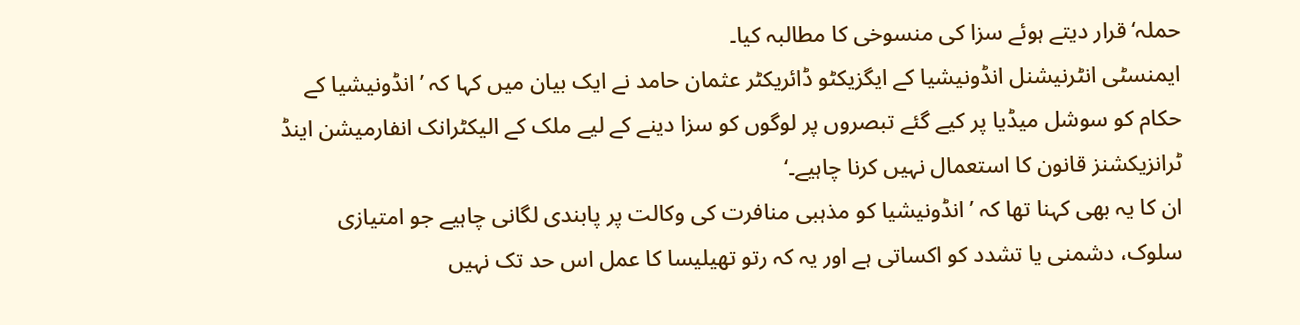حملہ‘ قرار دیتے ہوئے سزا کی منسوخی کا مطالبہ کیا۔
ایمنسٹی انٹرنیشنل انڈونیشیا کے ایگزیکٹو ڈائریکٹر عثمان حامد نے ایک بیان میں کہا کہ ’انڈونیشیا کے حکام کو سوشل میڈیا پر کیے گئے تبصروں پر لوگوں کو سزا دینے کے لیے ملک کے الیکٹرانک انفارمیشن اینڈ ٹرانزیکشنز قانون کا استعمال نہیں کرنا چاہیے۔‘
ان کا یہ بھی کہنا تھا کہ ’انڈونیشیا کو مذہبی منافرت کی وکالت پر پابندی لگانی چاہیے جو امتیازی سلوک، دشمنی یا تشدد کو اکساتی ہے اور یہ کہ رتو تھیلیسا کا عمل اس حد تک نہیں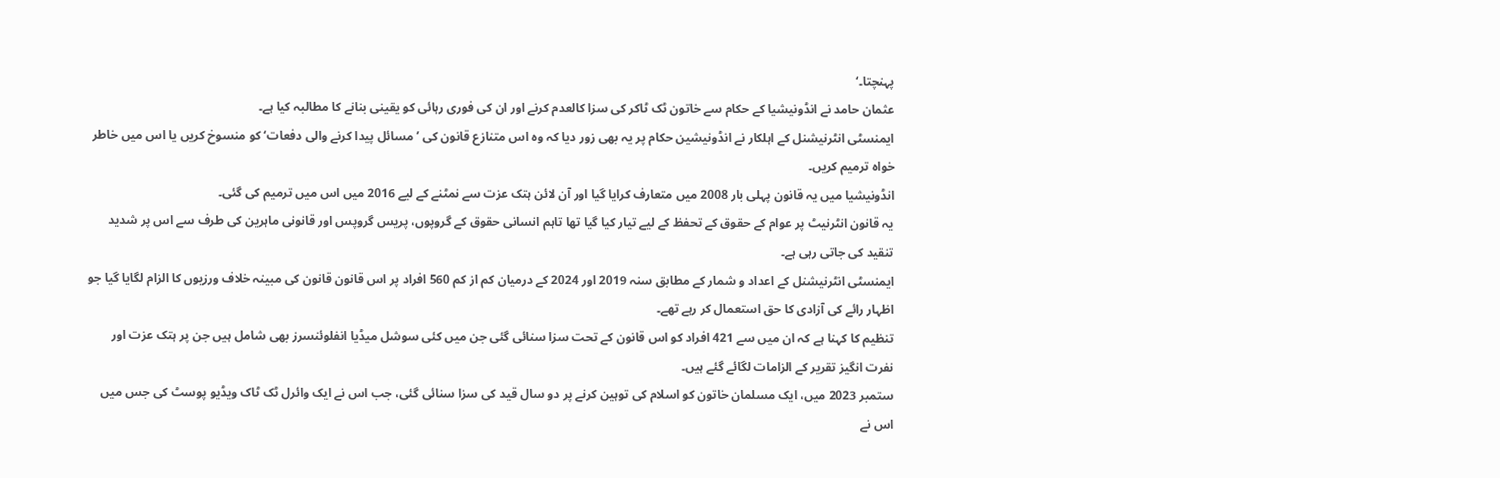پہنچتا۔‘
عثمان حامد نے انڈونیشیا کے حکام سے خاتون ٹک ٹاکر کی سزا کالعدم کرنے اور ان کی فوری رہائی کو یقینی بنانے کا مطالبہ کیا ہے۔
ایمنسٹی انٹرنیشنل کے اہلکار نے انڈونیشین حکام پر یہ بھی زور دیا کہ وہ اس متنازع قانون کی ’مسائل پیدا کرنے والی دفعات‘ کو منسوخ کریں یا اس میں خاطر خواہ ترمیم کریں۔
انڈونیشیا میں یہ قانون پہلی بار 2008 میں متعارف کرایا گیا اور آن لائن ہتک عزت سے نمٹنے کے لیے 2016 میں اس میں ترمیم کی گئی۔
یہ قانون انٹرنیٹ پر عوام کے حقوق کے تحفظ کے لیے تیار کیا گیا تھا تاہم انسانی حقوق کے گروپوں، پریس گروپس اور قانونی ماہرین کی طرف سے اس پر شدید تنقید کی جاتی رہی ہے۔
ایمنسٹی انٹرنیشنل کے اعداد و شمار کے مطابق سنہ 2019 اور 2024 کے درمیان کم از کم 560 افراد پر اس قانون قانون کی مبینہ خلاف ورزیوں کا الزام لگایا گیا جو اظہار رائے کی آزادی کا حق استعمال کر رہے تھے۔
تنظیم کا کہنا ہے کہ ان میں سے 421 افراد کو اس قانون کے تحت سزا سنائی گئی جن میں کئی سوشل میڈیا انفلوئنسرز بھی شامل ہیں جن پر ہتک عزت اور نفرت انگیز تقریر کے الزامات لگائے گئے ہیں۔
ستمبر 2023 میں، ایک مسلمان خاتون کو اسلام کی توہین کرنے پر دو سال قید کی سزا سنائی گئی، جب اس نے ایک وائرل ٹک ٹاک ویڈیو پوسٹ کی جس میں اس نے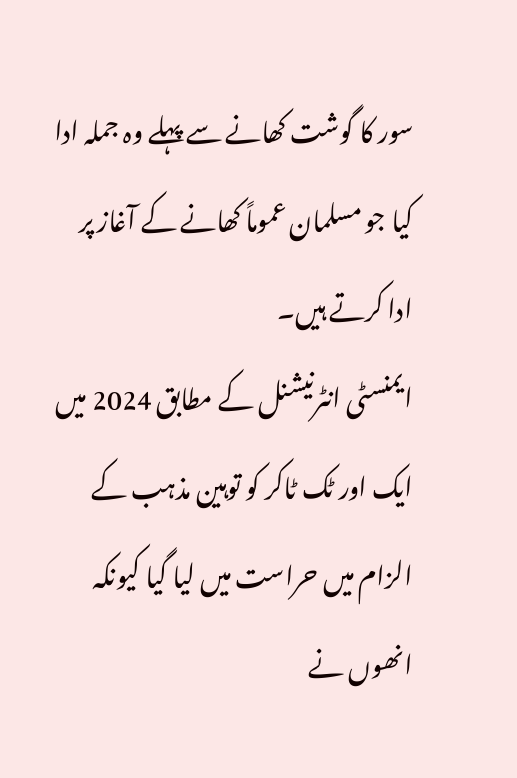سور کا گوشت کھانے سے پہلے وہ جملہ ادا کیا جو مسلمان عموماً کھانے کے آغاز پر ادا کرتے ہیں۔
ایمنسٹی انٹرنیشنل کے مطابق 2024 میں ایک اور ٹک ٹاکر کو توہین مذہب کے الزام میں حراست میں لیا گیا کیونکہ انھوں نے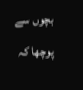بچوں سے پوچھا کہ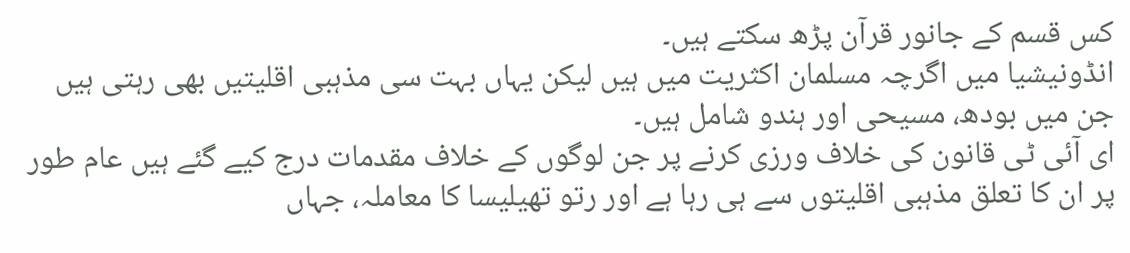کس قسم کے جانور قرآن پڑھ سکتے ہیں۔
انڈونیشیا میں اگرچہ مسلمان اکثریت میں ہیں لیکن یہاں بہت سی مذہبی اقلیتیں بھی رہتی ہیں جن میں بودھ، مسیحی اور ہندو شامل ہیں۔
ای آئی ٹی قانون کی خلاف ورزی کرنے پر جن لوگوں کے خلاف مقدمات درج کیے گئے ہیں عام طور پر ان کا تعلق مذہبی اقلیتوں سے ہی رہا ہے اور رتو تھیلیسا کا معاملہ، جہاں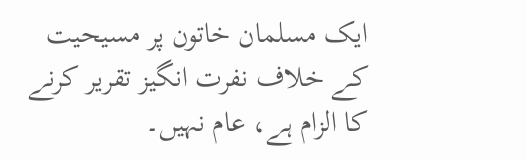ایک مسلمان خاتون پر مسیحیت کے خلاف نفرت انگیز تقریر کرنے کا الزام ہے، عام نہیں۔